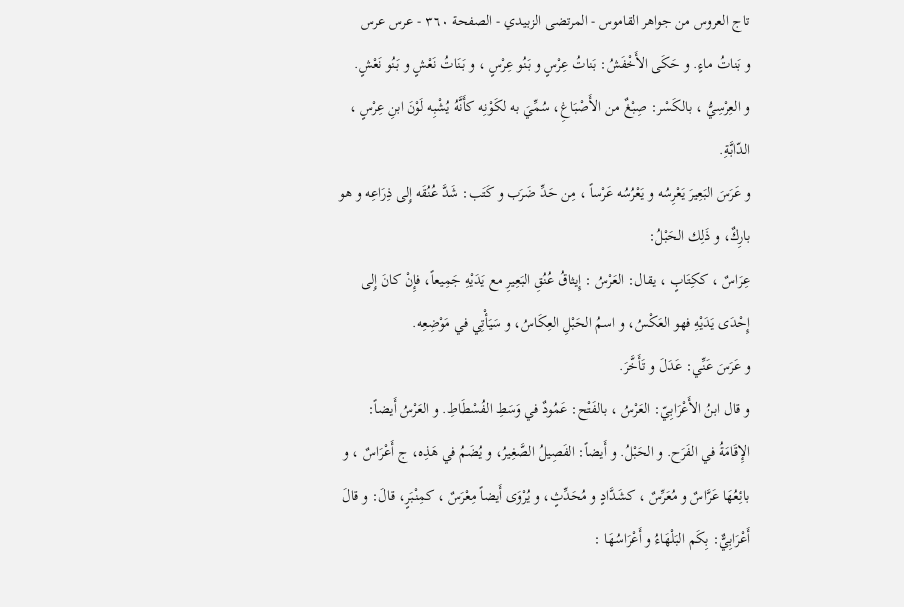تاج العروس من جواهر القاموس - المرتضى الزبيدي - الصفحة ٣٦٠ - عرس عرس
و بَناتُ ماءٍ. و حَكَى الأَخْفَشُ: بَناتُ عِرْسٍ و بَنُو عِرْسٍ ، و بَنَاتُ نَعْشٍ و بَنُو نَعْشٍ.
و العِرْسِيُّ ، بالكَسْر: صِبْغٌ من الأَصْبَاغِ، سُمِّيَ به لكَوْنِه كأَنَّهُ يُشْبِه لَوْنَ ابنِ عِرْسٍ ، الدّابَّةِ.
و عَرَسَ البَعِيرَ يَعْرِسُه و يَعْرُسُه عَرْساً ، مِن حَدِّ ضَرَب و كَتَب: شَدَّ عُنُقَه إِلى ذِرَاعِه و هو بارِكٌ، و ذَلِك الحَبْلُ:
عِرَاسٌ ، ككِتَابٍ ، يقال: العَرْسُ : إِيثاقُ عُنُقِ البَعِيرِ مع يَدَيْهِ جَمِيعاً، فإِنْ كانَ إِلى إِحْدَى يَدَيْهِ فهو العَكْسُ، و اسمُ الحَبْلِ العِكَاسُ، و سَيَأْتِي في مَوْضِعِه.
و عَرَسَ عَنِّي: عَدَلَ و تَأَخَّرَ.
و قال ابنُ الأَعْرَابِيّ: العَرْسُ ، بالفَتْح: عَمُودٌ في وَسَطِ الفُسْطَاطِ. و العَرْسُ أَيضاً: الإِقَامَةُ في الفَرَح. و الحَبْلُ. و أَيضاً: الفَصِيلُ الصَّغِيرُ، و يُضَمُ في هَذِه، ج أَعْرَاسٌ ، و بائِعُهَا عَرَّاسٌ و مُعَرِّسٌ ، كشَدَّادٍ و مُحَدِّثٍ، و يُرْوَى أَيضاً مِعْرَسٌ ، كمِنْبَرٍ، قالَ: و قالَ أَعْرَابِيٌّ: بِكَم البَلْهَاءُ و أَعْرَاسُهَا :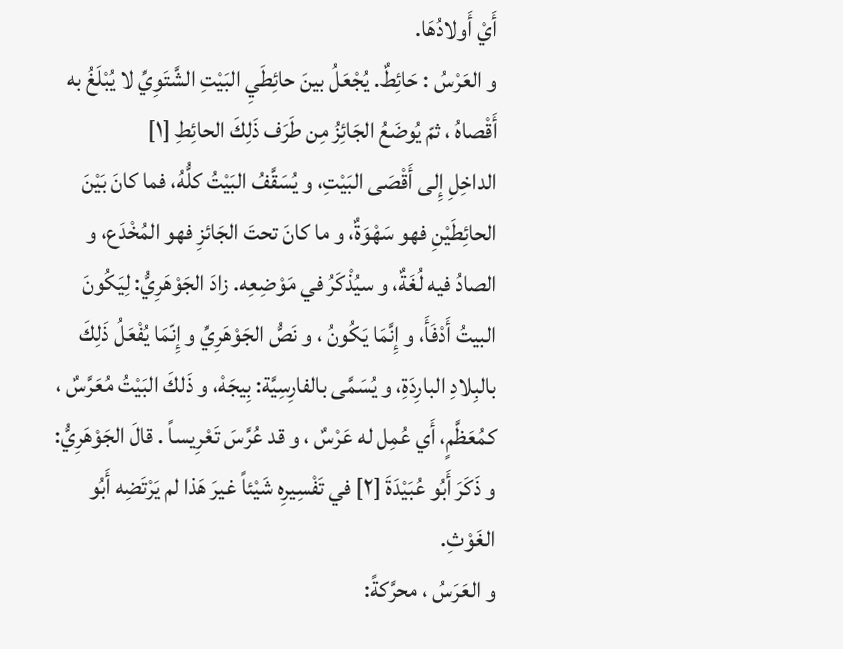أَيْ أَولادُهَا.
و العَرْسُ : حَائِطٌ. يُجْعَلُ بينَ حائِطَيِ البَيْتِ الشَّتَوِيِّ لا يُبْلَغُ به أَقْصاهُ ، ثمّ يُوضَعُ الجَائِزُ مِن طَرَف ذَلِكَ الحائِطِ [١]
الداخِلِ إِلى أَقْصَى البَيْتِ، و يُسَقَّفُ البَيْتُ كلُّهُ، فما كانَ بَيْنَ الحائِطَيْنِ فهو سَهْوَةٌ، و ما كانَ تحتَ الجَائزِ فهو المُخْدَع، و الصادُ فيه لُغَةٌ، و سيُذْكَرُ في مَوْضِعِه. زادَ الجَوْهَرِيُّ: لِيَكُونَ البيتُ أَدْفَأَ، و إِنَّمَا يَكُونُ ، و نَصُّ الجَوْهَرِيِّ و إِنّمَا يُفْعَلُ ذَلِكَ بالبِلادِ البارِدَةِ، و يُسَمَّى بالفارِسِيَّة: بِيجَهْ، و ذَلكَ البَيْتُ مُعَرَّسٌ ، كمُعَظَّمٍ، أَي عُمِل له عَرْسٌ ، و قد عُرَّسَ تَعْرِيساً . قالَ الجَوْهَرِيُّ: و ذَكَرَ أَبُو عُبَيْدَةَ [٢] في تَفْسِيرِه شَيْئاً غيرَ هَذا لم يَرْتَضِه أَبُو الغَوْثِ.
و العَرَسُ ، محرَّكةً: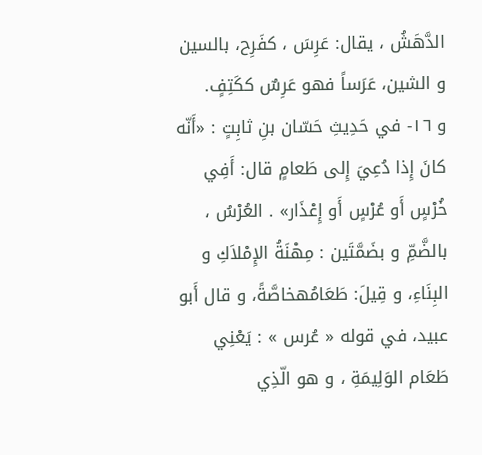الدَّهَشُ ، يقال: عَرِسَ ، كفَرِح، بالسين و الشين، عَرَساً فهو عَرِسٌ ككَتِفٍ.
و ١٦- في حَدِيثِ حَسّان بنِ ثابِتٍ : «أَنّه كانَ إِذا دُعِيَ إِلى طَعامٍ قال: أَفِي خُرْسٍ أَو عُرْسٍ أَو إِعْذَار» . العُرْسُ ، بالضَّمِّ و بضَمَّتَين : مِهْنَةُ الإِمْلاَكِ و البِنَاءِ، و قِيلَ: طَعَامُهخاصَّةً، و قال أَبو عبيد، في قوله « عُرس » : يَعْنِي طَعَام الوَلِيمَةِ ، و هو الّذِي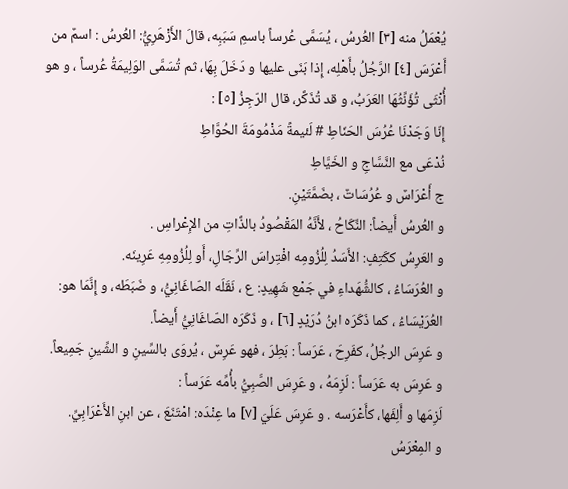يُعْمَلُ منه [٣] العُرسُ ، يُسَمَّى عُرساً باسمِ سَبَبِه، قالَ الأَزْهَرِيُّ: العُرسُ : اسمٌ من أَعْرَسَ [٤] الرَّجُلُ بأَهْلِه، إِذا بَنَى عليها و دَخَلَ بِهَا، ثم تُسَمَّى الوَلِيمَةُ عُرساً ، و هو أُنْثَى تُؤَنِّثُهَا العَرَبُ، و قد تُذَكَّر، قال الرّجِزُ [٥] :
إِنّا وَجَدْنَا عُرُسَ الحَنّاطِ # لَئيمةً مَذْمُومَةَ الحُوَّاطِ
نُدْعَى مع النَّسَّاجِ و الخَيَّاطِ
ج أَعْرَاسٌ و عُرُسَاتٌ ، بضَمَّتَيْنِ.
و العُرسُ أَيضاً: النِّكَاحُ ، لأَنَّهُ المَقْصُودُ بالذَّاتِ من الإِعْراسِ .
و العَرِسُ ككَتِفٍ: الأَسَدُ لِلُزُومِه افْتِراسَ الرِّجَالِ، أَو لِلُزُومِهِ عَرِينَه.
و العُرَسَاءُ ، كالشُّهَداءِ في جَمْع شَهِيدٍ: ع ، نَقَلَه الصّاغَانِيُّ، و ضَبَطَه، و إِنَّمَا هو: العُرَيْسَاءُ ، كما ذَكَرَه ابنُ دُرَيْدٍ [٦] ، و ذَكَرَه الصّاغَانِيُّ أَيضاً.
و عَرِسَ الرجُلُ، كفَرِحَ ، عَرَساً : بَطِرَ ، فهو عَرِسٌ ، يُروَى بالسِّينِ و الشِّينِ جَمِيعاً.
و عَرِسَ به عَرَساً : لَزِمَهُ ، و عَرِسَ الصَّبِيُّ بأُمِّه عَرَساً :
لَزِمَها و أَلِفَها، كأَعْرَسه . و عَرِسَ عَلَيَ [٧] ما عِنْدَه: امْتَنَعَ ، عن ابنِ الأَعْرَابِيِّ.
و المِعْرَسُ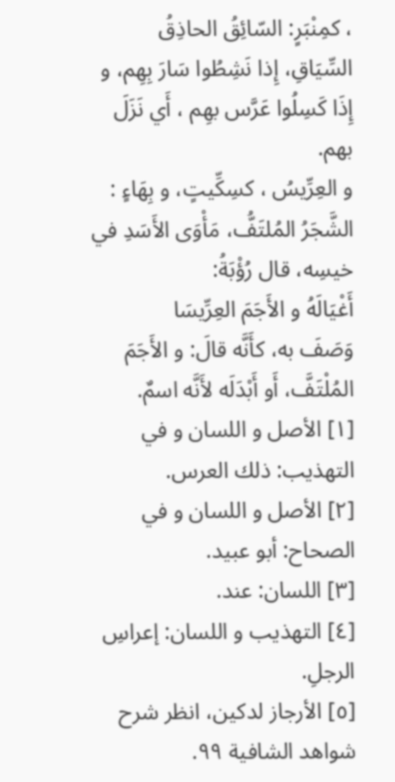، كمِنْبَرٍ: السّائِقُ الحاذِقُ السِّيَاقِ، إِذا نَشِطُوا سَارَ بِهِم، و إِذَا كَسِلُوا عَرَّس بهِم ، أَي نَزَلَ بهم.
و العِرِّيسُ ، كسِكِّيتٍ، و بِهَاءٍ : الشَّجَرُ المُلتَفُّ، مَأْوَى الأَسَدِ في خيسِه، قال رُؤْبَةُ:
أَغْيَالَهُ و الأَجَمَ العِرِّيسَا
وَصَفَ به، كأَنَّه قالَ: و الأَجَمَ المُلْتَفَّ، أَو أَبْدَلَه لأَنَّه اسمٌ.
[١] الأصل و اللسان و في التهذيب: ذلك العرس.
[٢] الأصل و اللسان و في الصحاح: أبو عبيد.
[٣] اللسان: عند.
[٤] التهذيب و اللسان: إعراسِ الرجلِ.
[٥] الأرجاز لدكين، انظر شرح شواهد الشافية ٩٩.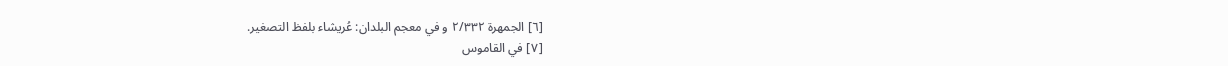[٦] الجمهرة ٢/٣٣٢ و في معجم البلدان: عُريشاء بلفظ التصغير.
[٧] في القاموس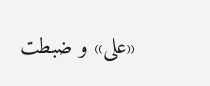«على» و ضبطت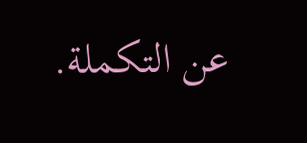عن التكملة.